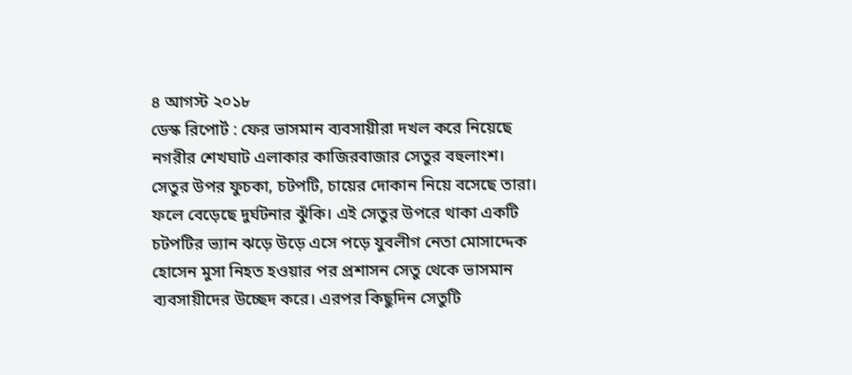৪ আগস্ট ২০১৮
ডেস্ক রিপোর্ট : ফের ভাসমান ব্যবসায়ীরা দখল করে নিয়েছে নগরীর শেখঘাট এলাকার কাজিরবাজার সেতুর বহুলাংশ। সেতুর উপর ফুচকা, চটপটি, চায়ের দোকান নিয়ে বসেছে তারা। ফলে বেড়েছে দুর্ঘটনার ঝুঁকি। এই সেতুর উপরে থাকা একটি চটপটির ভ্যান ঝড়ে উড়ে এসে পড়ে যুবলীগ নেতা মোসাদ্দেক হোসেন মুসা নিহত হওয়ার পর প্রশাসন সেতু থেকে ভাসমান ব্যবসায়ীদের উচ্ছেদ করে। এরপর কিছুদিন সেতুটি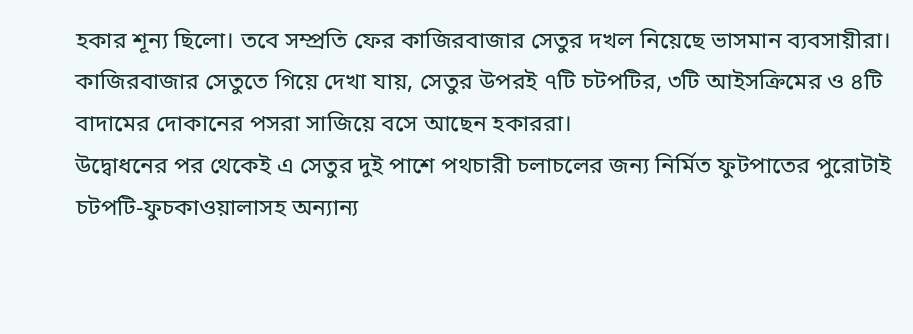হকার শূন্য ছিলো। তবে সম্প্রতি ফের কাজিরবাজার সেতুর দখল নিয়েছে ভাসমান ব্যবসায়ীরা।
কাজিরবাজার সেতুতে গিয়ে দেখা যায়, সেতুর উপরই ৭টি চটপটির, ৩টি আইসক্রিমের ও ৪টি বাদামের দোকানের পসরা সাজিয়ে বসে আছেন হকাররা।
উদ্বোধনের পর থেকেই এ সেতুর দুই পাশে পথচারী চলাচলের জন্য নির্মিত ফুটপাতের পুরোটাই চটপটি-ফুচকাওয়ালাসহ অন্যান্য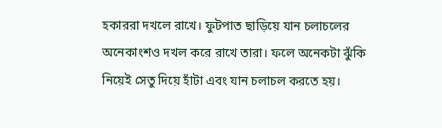হকাররা দখলে রাখে। ফুটপাত ছাড়িয়ে যান চলাচলের অনেকাংশও দখল করে রাখে তারা। ফলে অনেকটা ঝুঁকি নিয়েই সেতু দিয়ে হাঁটা এবং যান চলাচল করতে হয়।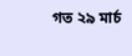গত ২৯ মার্চ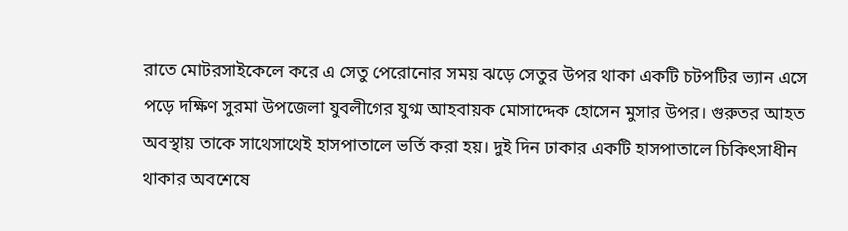রাতে মোটরসাইকেলে করে এ সেতু পেরোনোর সময় ঝড়ে সেতুর উপর থাকা একটি চটপটির ভ্যান এসে পড়ে দক্ষিণ সুরমা উপজেলা যুবলীগের যুগ্ম আহবায়ক মোসাদ্দেক হোসেন মুসার উপর। গুরুতর আহত অবস্থায় তাকে সাথেসাথেই হাসপাতালে ভর্তি করা হয়। দুই দিন ঢাকার একটি হাসপাতালে চিকিৎসাধীন থাকার অবশেষে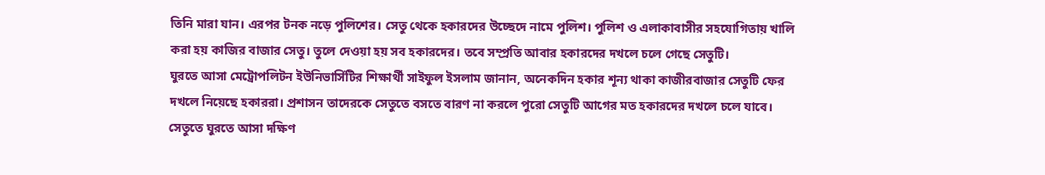তিনি মারা যান। এরপর টনক নড়ে পুলিশের। সেতু থেকে হকারদের উচ্ছেদে নামে পুলিশ। পুলিশ ও এলাকাবাসীর সহযোগিতায় খালি করা হয় কাজির বাজার সেতু। তুলে দেওয়া হয় সব হকারদের। তবে সম্প্রতি আবার হকারদের দখলে চলে গেছে সেতুটি।
ঘুরতে আসা মেট্রোপলিটন ইউনিভার্সিটির শিক্ষার্থী সাইফুল ইসলাম জানান, অনেকদিন হকার শূন্য থাকা কাজীরবাজার সেতুটি ফের দখলে নিয়েছে হকাররা। প্রশাসন তাদেরকে সেতুতে বসতে বারণ না করলে পুরো সেতুটি আগের মত হকারদের দখলে চলে যাবে।
সেতুতে ঘুরতে আসা দক্ষিণ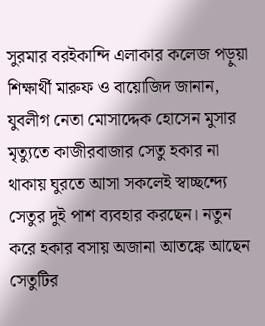সুরমার বরইকান্দি এলাকার কলেজ পড়ুয়া শিক্ষার্থী মারুফ ও বায়োজিদ জানান, যুবলীগ নেতা মোসাদ্দেক হোসেন মুসার মৃত্যুতে কাজীরবাজার সেতু হকার না থাকায় ঘুরতে আসা সকলেই স্বাচ্ছন্দ্যে সেতুর দুই পাশ ব্যবহার করছেন। নতুন করে হকার বসায় অজানা আতঙ্কে আছেন সেতুটির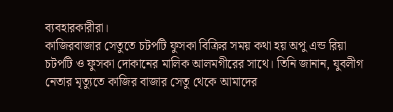ব্যবহারকারীরা।
কাজিরবাজার সেতুতে চটপটি ফুসকা বিক্রির সময় কথা হয় অপু এন্ড রিয়া চটপটি ও ফুসকা দোকানের মালিক আলমগীরের সাথে। তিনি জানান, যুবলীগ নেতার মৃত্যুতে কাজির বাজার সেতু থেকে আমাদের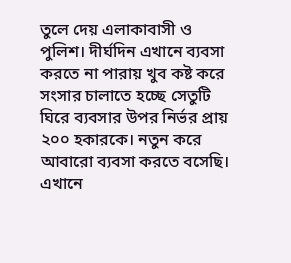তুলে দেয় এলাকাবাসী ও পুলিশ। দীর্ঘদিন এখানে ব্যবসা করতে না পারায় খুব কষ্ট করে সংসার চালাতে হচ্ছে সেতুটি ঘিরে ব্যবসার উপর নির্ভর প্রায় ২০০ হকারকে। নতুন করে আবারো ব্যবসা করতে বসেছি।
এখানে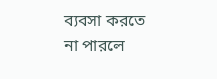ব্যবসা করতে না পারলে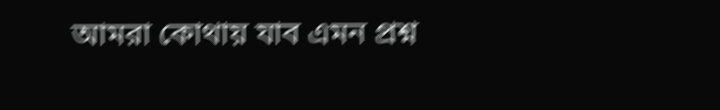আমরা কোথায় যাব এমন প্রশ্ন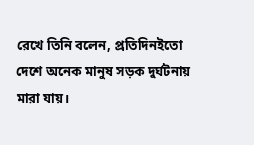রেখে তিনি বলেন, প্রতিদিনইতো দেশে অনেক মানুষ সড়ক দুর্ঘটনায় মারা যায়।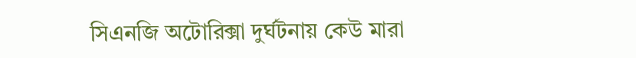সিএনজি অটোরিক্সা দুর্ঘটনায় কেউ মারা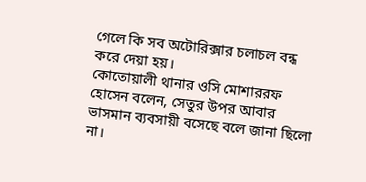গেলে কি সব অটোরিক্সার চলাচল বন্ধ করে দেয়া হয়।
কোতোয়ালী থানার ওসি মোশাররফ হোসেন বলেন, সেতুর উপর আবার ভাসমান ব্যবসায়ী বসেছে বলে জানা ছিলো না।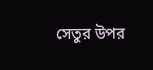সেতুর উপর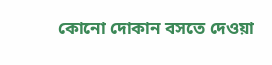কোনো দোকান বসতে দেওয়া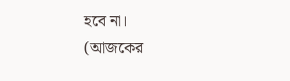হবে না।
(আজকের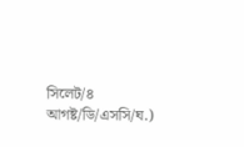সিলেট/৪ আগষ্ট/ডি/এসসি/ঘ.)